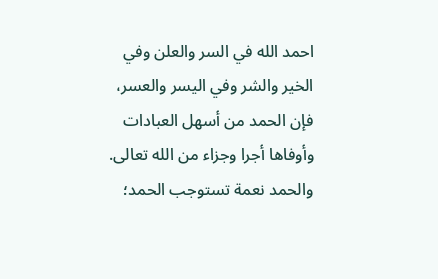احمد الله في السر والعلن وفي الخير والشر وفي اليسر والعسر، فإن الحمد من أسهل العبادات وأوفاها أجرا وجزاء من الله تعالى. والحمد نعمة تستوجب الحمد؛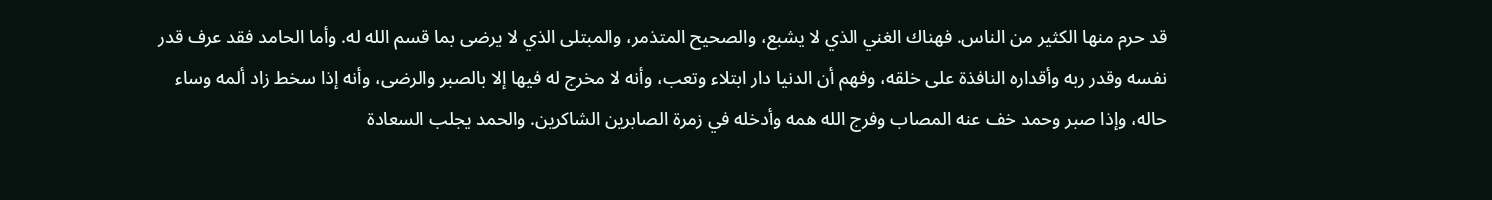قد حرم منها الكثير من الناس. فهناك الغني الذي لا يشبع، والصحيح المتذمر، والمبتلى الذي لا يرضى بما قسم الله له. وأما الحامد فقد عرف قدر نفسه وقدر ربه وأقداره النافذة على خلقه، وفهم أن الدنيا دار ابتلاء وتعب، وأنه لا مخرج له فيها إلا بالصبر والرضى، وأنه إذا سخط زاد ألمه وساء حاله، وإذا صبر وحمد خف عنه المصاب وفرج الله همه وأدخله في زمرة الصابرين الشاكرين. والحمد يجلب السعادة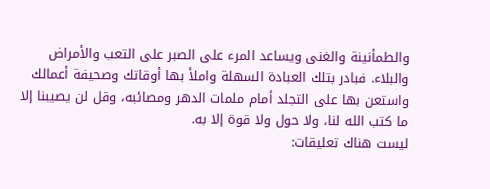والطمأنينة والغنى ويساعد المرء على الصبر على التعب والأمراض والبلاء. فبادر بتلك العبادة السهلة واملأ بها أوقاتك وصحيفة أعمالك واستعن بها على التجلد أمام ملمات الدهر ومصائبه، وقل لن يصيبنا إلا ما كتب الله لنا، ولا حول ولا قوة إلا به.
ليست هناك تعليقات: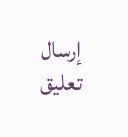إرسال تعليق